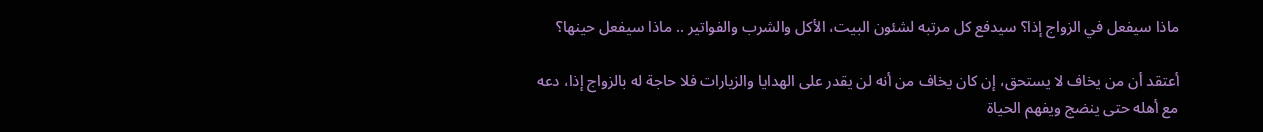ماذا سيفعل في الزواج إذا؟ سيدفع كل مرتبه لشئون البيت، الأكل والشرب والفواتير .. ماذا سيفعل حينها؟

أعتقد أن من يخاف لا يستحق، إن كان يخاف من أنه لن يقدر على الهدايا والزيارات فلا حاجة له بالزواج إذا، دعه مع أهله حتى ينضج ويفهم الحياة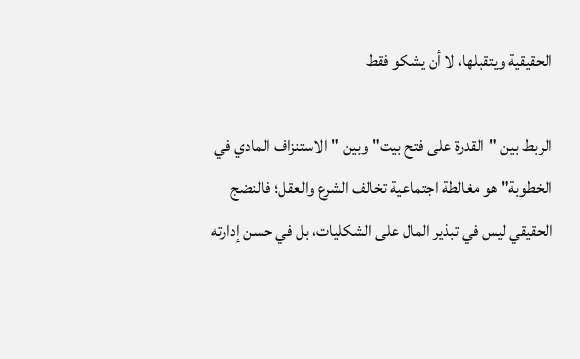الحقيقية ويتقبلها، لا أن يشكو فقط

الربط بين "القدرة على فتح بيت" وبين "الاستنزاف المادي في الخطوبة" هو مغالطة اجتماعية تخالف الشرع والعقل؛ فالنضج الحقيقي ليس في تبذير المال على الشكليات، بل في حسن إدارته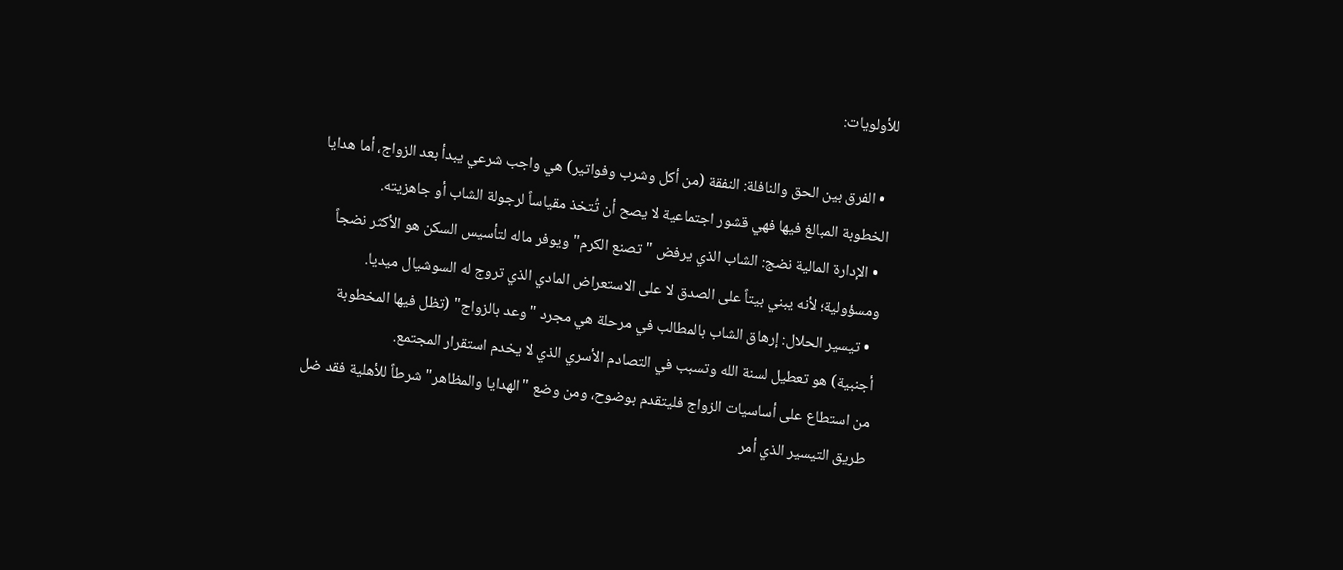للأولويات:

  • الفرق بين الحق والنافلة: النفقة (من أكل وشرب وفواتير) هي واجب شرعي يبدأ بعد الزواج، أما هدايا الخطوبة المبالغ فيها فهي قشور اجتماعية لا يصح أن تُتخذ مقياساً لرجولة الشاب أو جاهزيته.
  • الإدارة المالية نضج: الشاب الذي يرفض "تصنع الكرم" ويوفر ماله لتأسيس السكن هو الأكثر نضجاً ومسؤولية؛ لأنه يبني بيتاً على الصدق لا على الاستعراض المادي الذي تروج له السوشيال ميديا.
  • تيسير الحلال: إرهاق الشاب بالمطالب في مرحلة هي مجرد "وعد بالزواج" (تظل فيها المخطوبة أجنبية) هو تعطيل لسنة الله وتسبب في التصادم الأسري الذي لا يخدم استقرار المجتمع.
من استطاع على أساسيات الزواج فليتقدم بوضوح، ومن وضع "الهدايا والمظاهر" شرطاً للأهلية فقد ضل طريق التيسير الذي أمر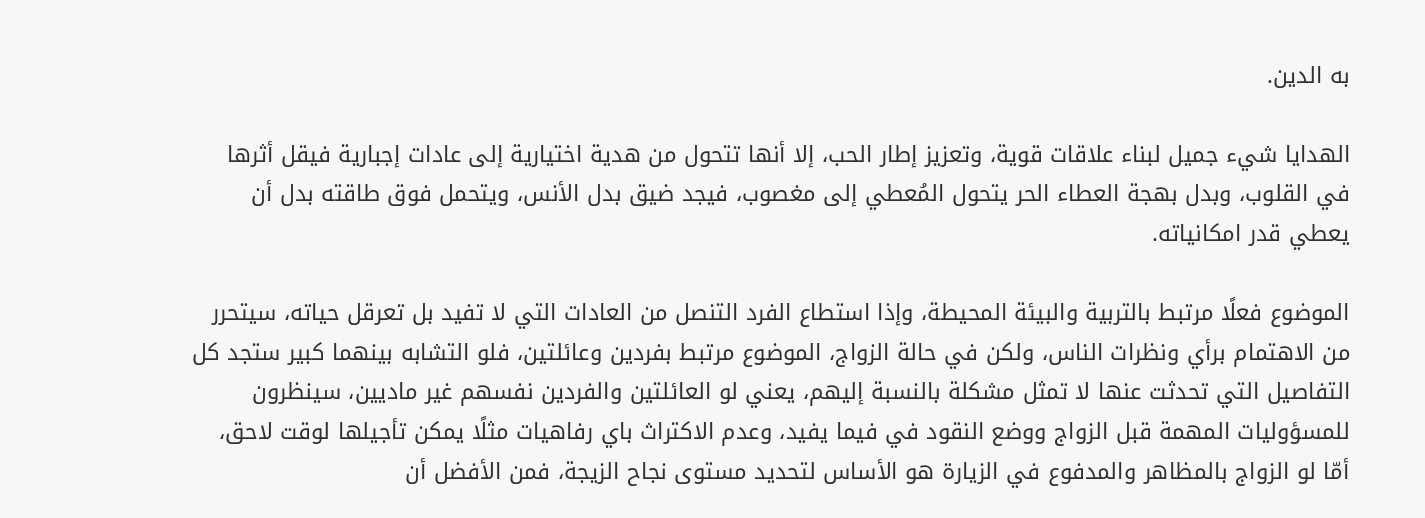به الدين.

الهدايا شيء جميل لبناء علاقات قوية، وتعزيز إطار الحب، إلا أنها تتحول من هدية اختيارية إلى عادات إجبارية فيقل أثرها في القلوب، وبدل بهجة العطاء الحر يتحول المُعطي إلى مغصوب، فيجد ضيق بدل الأنس، ويتحمل فوق طاقته بدل أن يعطي قدر امكانياته.

الموضوع فعلًا مرتبط بالتربية والبيئة المحيطة، وإذا استطاع الفرد التنصل من العادات التي لا تفيد بل تعرقل حياته، سيتحرر من الاهتمام برأي ونظرات الناس، ولكن في حالة الزواج، الموضوع مرتبط بفردين وعائلتين، فلو التشابه بينهما كبير ستجد كل التفاصيل التي تحدثت عنها لا تمثل مشكلة بالنسبة إليهم، يعني لو العائلتين والفردين نفسهم غير ماديين، سينظرون للمسؤوليات المهمة قبل الزواج ووضع النقود في فيما يفيد، وعدم الاكتراث باي رفاهيات مثلًا يمكن تأجيلها لوقت لاحق، أمّا لو الزواج بالمظاهر والمدفوع في الزيارة هو الأساس لتحديد مستوى نجاح الزيجة، فمن الأفضل أن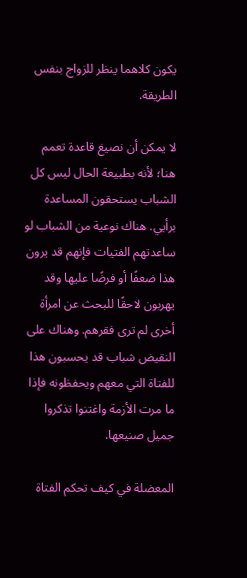يكون كلاهما ينظر للزواج بنفس الطريقة.

لا يمكن أن نصيغ قاعدة تعمم هنا؛ لأنه بطبيعة الحال ليس كل الشباب يستحقون المساعدة برأيي. هناك نوعية من الشباب لو ساعدتهم الفتيات فإنهم قد يرون هذا ضعفًا أو فرضًا عليها وقد يهربون لاحقًا للبحث عن امرأة أخرى لم ترى فقرهم. وهناك على النقيض شباب قد يحسبون هذا للفتاة التي معهم ويحفظونه فإذا ما مرت الأزمة واغتنوا تذكروا جميل صنيعها.

المعضلة في كيف تحكم الفتاة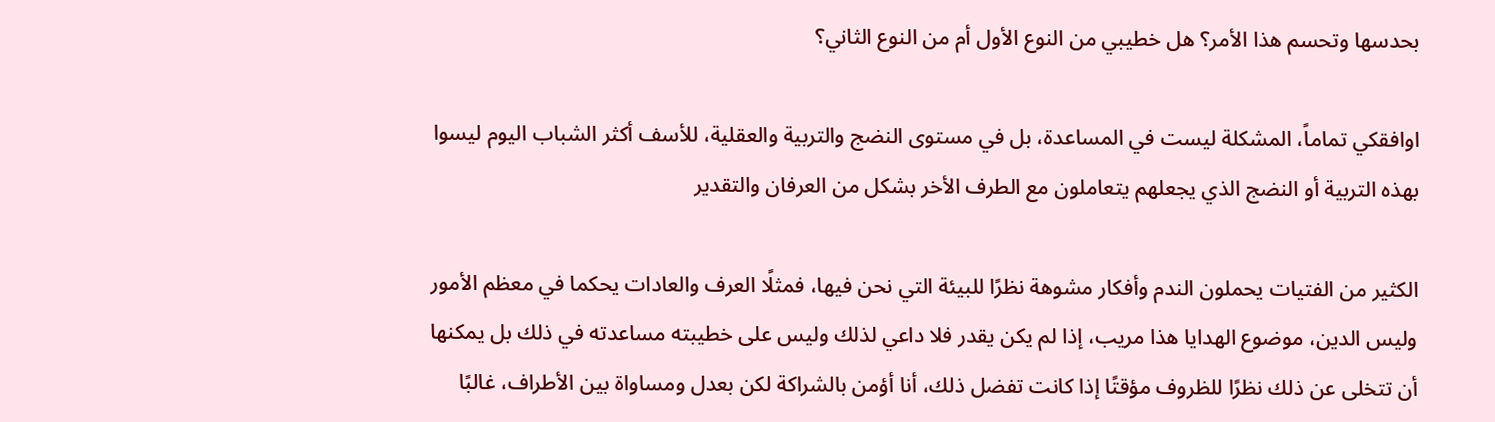بحدسها وتحسم هذا الأمر؟ هل خطيبي من النوع الأول أم من النوع الثاني؟

اوافقكي تماماً، المشكلة ليست في المساعدة، بل في مستوى النضج والتربية والعقلية، للأسف أكثر الشباب اليوم ليسوا بهذه التربية أو النضج الذي يجعلهم يتعاملون مع الطرف الأخر بشكل من العرفان والتقدير

الكثير من الفتيات يحملون الندم وأفكار مشوهة نظرًا للبيئة التي نحن فيها، فمثلًا العرف والعادات يحكما في معظم الأمور وليس الدين، موضوع الهدايا هذا مريب، إذا لم يكن يقدر فلا داعي لذلك وليس على خطيبته مساعدته في ذلك بل يمكنها أن تتخلى عن ذلك نظرًا للظروف مؤقتًا إذا كانت تفضل ذلك، أنا أؤمن بالشراكة لكن بعدل ومساواة بين الأطراف، غالبًا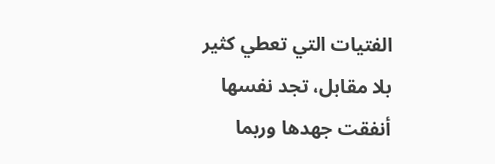الفتيات التي تعطي كثير بلا مقابل، تجد نفسها أنفقت جهدها وربما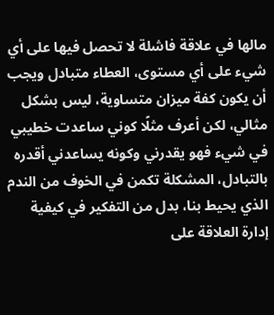مالها في علاقة فاشلة لا تحصل فيها على أي شيء على أي مستوى، العطاء متبادل ويجب أن يكون كفة ميزان متساوية، ليس بشكل مثالي، لكن أعرف مثلًا كوني ساعدت خطيبي في شيء فهو يقدرني وكونه يساعدني أقدره بالتبادل، المشكلة تكمن في الخوف من الندم الذي يحيط بنا، بدل من التفكير في كيفية إدارة العلاقة على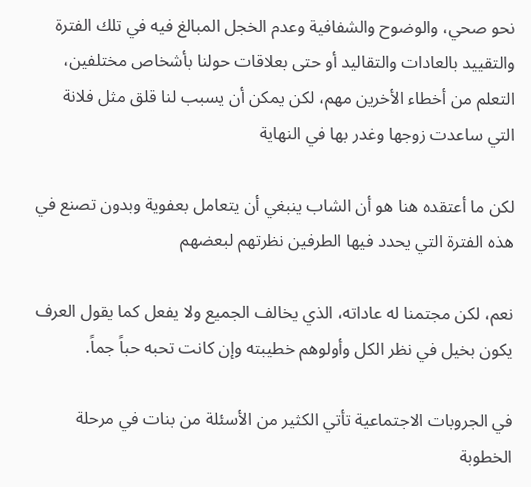نحو صحي، والوضوح والشفافية وعدم الخجل المبالغ فيه في تلك الفترة والتقييد بالعادات والتقاليد أو حتى بعلاقات حولنا بأشخاص مختلفين، التعلم من أخطاء الأخرين مهم، لكن يمكن أن يسبب لنا قلق مثل فلانة التي ساعدت زوجها وغدر بها في النهاية

لكن ما أعتقده هنا هو أن الشاب ينبغي أن يتعامل بعفوية وبدون تصنع في هذه الفترة التي يحدد فيها الطرفين نظرتهم لبعضهم

نعم، لكن مجتمنا له عاداته، الذي يخالف الجميع ولا يفعل كما يقول العرف يكون بخيل في نظر الكل وأولوهم خطيبته وإن كانت تحبه حباً جماً.

في الجروبات الاجتماعية تأتي الكثير من الأسئلة من بنات في مرحلة الخطوبة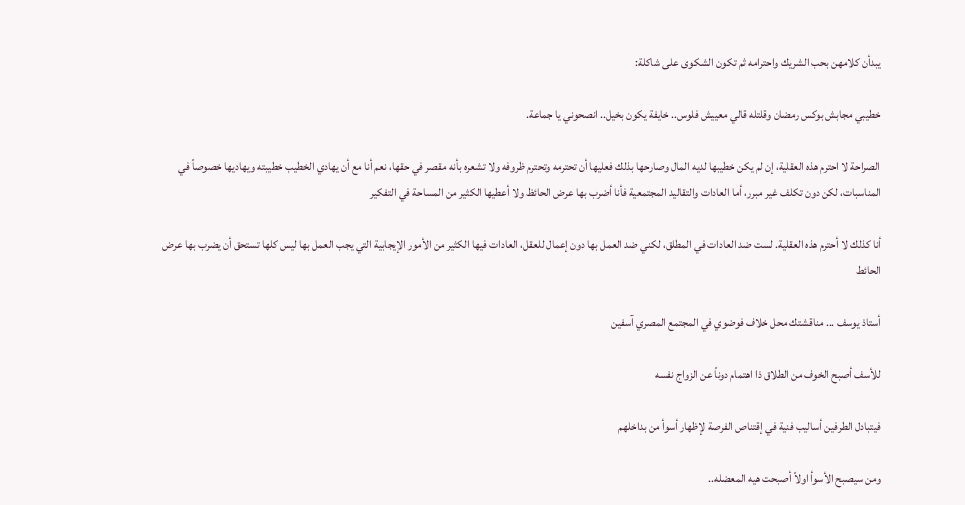يبدأن كلامهن بحب الشريك واحترامه ثم تكون الشكوى على شاكلة:

خطيبي مجابش بوكس رمضان وقلتله قالي معييش فلوس.. خايفة يكون بخيل.. انصحوني يا جماعة.

الصراحة لا احترم هذه العقلية، إن لم يكن خطيبها لديه المال وصارحها بذلك فعليها أن تحترمه وتحترم ظروفه ولا تشعره بأنه مقصر في حقها، نعم أنا مع أن يهادي الخطيب خطيبته ويهاديها خصوصاً في المناسبات، لكن دون تكلف غير مبرر، أما العادات والتقاليد المجتمعية فأنا أضرب بها عرض الحائظ ولا أعطيها الكثير من المساحة في التفكير

أنا كذلك لا أحترم هذه العقلية. لست ضد العادات في المطلق، لكني ضد العمل بها دون إعمال للعقل، العادات فيها الكثير من الأمور الإيجابية التي يجب العمل بها ليس كلها تستحق أن يضرب بها عرض الحائط

أستاذ يوسف ... مناقشتك محل خلاف فوضوي في المجتمع المصري آسفين

للأسف أصبح الخوف من الطلاق ذا اهتمام دوناً عن الزواج نفسه

فيتبادل الطرفين أساليب فنية في إقتناص الفرصة لإظهار أسوأ من بداخلهم

ومن سيصبح الأسوأ اولاً أصبحت هيه المعضله..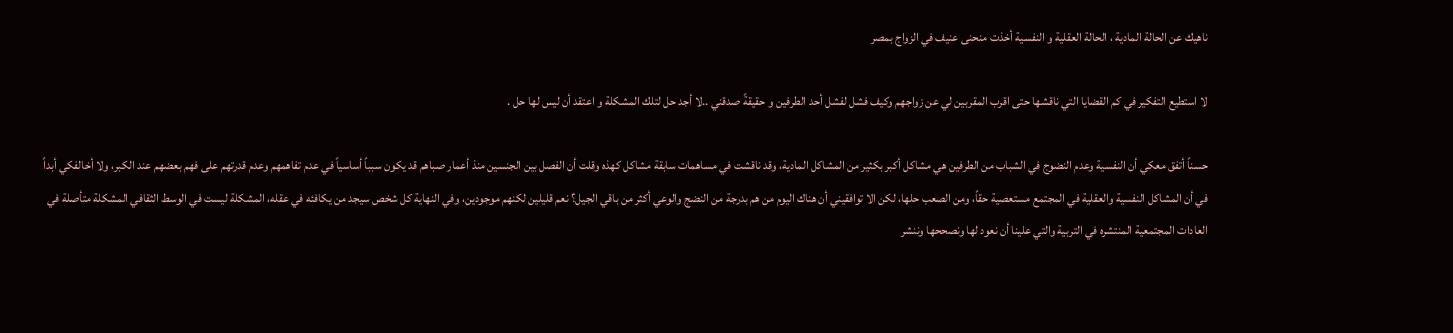ناهيك عن الحالة المادية ، الحالة العقلية و النفسية أخذت منحنى عنيف في الزواج بمصر

لا استطيع التفكير في كم القضايا التي ناقشها حتى اقرب المقربين لي عن زواجهم وكيف فشل لفشل أحد الطرفين و حقيقةً صدقني ..لا أجد حل لتلك المشكلة و اعتقد أن ليس لها حل .

حسناً أتفق معكي أن النفسية وعدم النضوج في الشباب من الطرفين هي مشاكل أكبر بكثير من المشاكل المادية، وقد ناقشت في مساهمات سابقة مشاكل كهذه وقلت أن الفصل بين الجنسين منذ أعمار صباهم قد يكون سبباً أساسياً في عدم تفاهمهم وعدم قدرتهم على فهم بعضهم عند الكبر، ولا أخالفكي أبداً في أن المشاكل النفسية والعقلية في المجتمع مستعصية حقاً، ومن الصعب حلها، لكن الا توافقيني أن هناك اليوم من هم بدرجة من النضج والوعي أكثر من باقي الجيل؟ نعم قليلين لكنهم موجودين، وفي النهاية كل شخص سيجد من يكافئه في عقله، المشكلة ليست في الوسط الثقافي المشكلة متأصلة في العادات المجتمعية المنتشره في التربية والتي علينا أن نعود لها ونصححها وننشر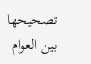تصحيحها بين العوام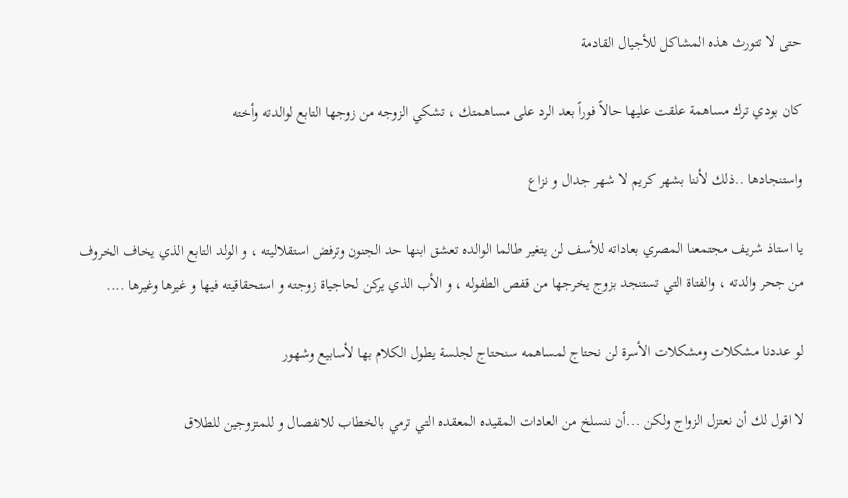حتى لا تتورث هذه المشاكل للأجيال القادمة

كان بودي ترك مساهمة علقت عليها حالاً فوراً بعد الرد على مساهمتك ، تشكي الزوجه من زوجها التابع لوالدته وأخته

واستنجادها ..ذلك لأننا بشهر كريم لا شهر جدال و نزاع

يا استاذ شريف مجتمعنا المصري بعاداته للأسف لن يتغير طالما الوالده تعشق ابنها حد الجنون وترفض استقلاليته ، و الولد التابع الذي يخاف الخروف من جحر والدته ، والفتاة التي تستنجد بزوج يخرجها من قفص الطفوله ، و الأب الذي يركن لحاجياة زوجته و استحقاقيته فيها و غيرها وغيرها ....

لو عددنا مشكلات ومشكلات الأسرة لن نحتاج لمساهمه سنحتاج لجلسة يطول الكلام بها لأسابيع وشهور

لا اقول لك أن نعتزل الزواج ولكن ...أن ننسلخ من العادات المقيده المعقده التي ترمي بالخطاب للانفصال و للمتزوجين للطلاق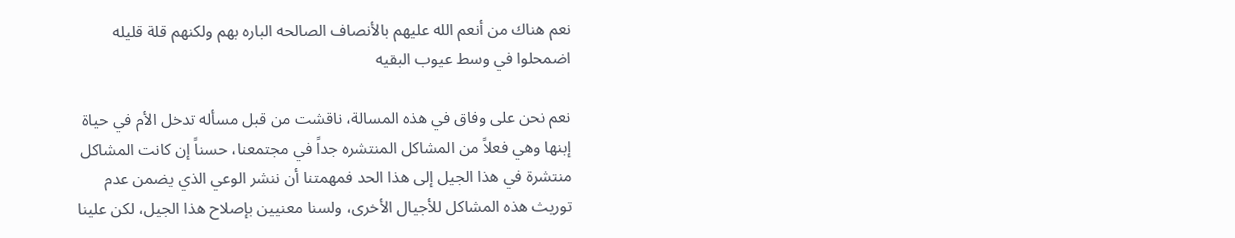نعم هناك من أنعم الله عليهم بالأنصاف الصالحه الباره بهم ولكنهم قلة قليله اضمحلوا في وسط عيوب البقيه

نعم نحن على وفاق في هذه المسالة، ناقشت من قبل مسأله تدخل الأم في حياة إبنها وهي فعلاً من المشاكل المنتشره جداً في مجتمعنا، حسناً إن كانت المشاكل منتشرة في هذا الجيل إلى هذا الحد فمهمتنا أن ننشر الوعي الذي يضمن عدم توريث هذه المشاكل للأجيال الأخرى، ولسنا معنيين بإصلاح هذا الجيل، لكن علينا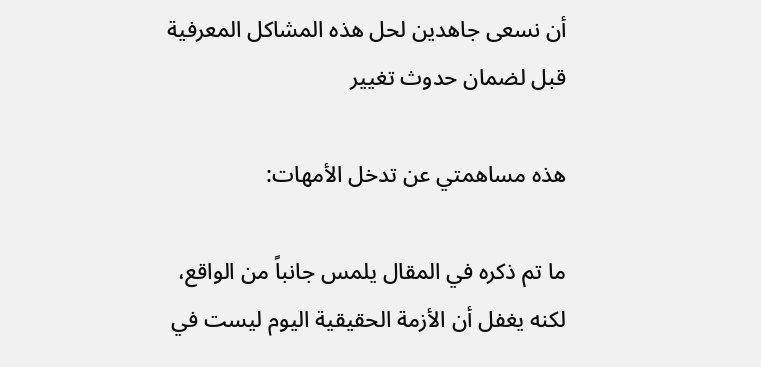أن نسعى جاهدين لحل هذه المشاكل المعرفية قبل لضمان حدوث تغيير

هذه مساهمتي عن تدخل الأمهات:

ما تم ذكره في المقال يلمس جانباً من الواقع، لكنه يغفل أن الأزمة الحقيقية اليوم ليست في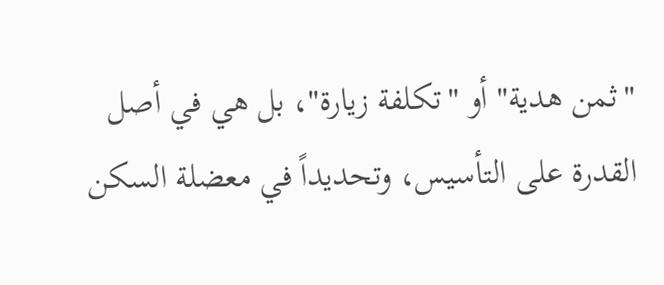"ثمن هدية" أو "تكلفة زيارة"، بل هي في أصل القدرة على التأسيس، وتحديداً في معضلة السكن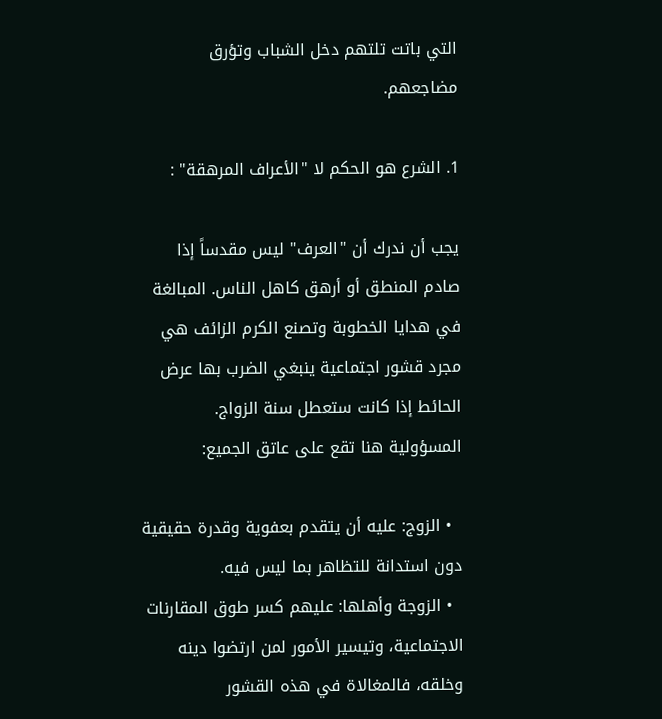التي باتت تلتهم دخل الشباب وتؤرق مضاجعهم.

1. الشرع هو الحكم لا "الأعراف المرهقة" :

يجب أن ندرك أن "العرف" ليس مقدساً إذا صادم المنطق أو أرهق كاهل الناس. المبالغة في هدايا الخطوبة وتصنع الكرم الزائف هي مجرد قشور اجتماعية ينبغي الضرب بها عرض الحائط إذا كانت ستعطل سنة الزواج. المسؤولية هنا تقع على عاتق الجميع:

  • الزوج: عليه أن يتقدم بعفوية وقدرة حقيقية دون استدانة للتظاهر بما ليس فيه.
  • الزوجة وأهلها: عليهم كسر طوق المقارنات الاجتماعية، وتيسير الأمور لمن ارتضوا دينه وخلقه، فالمغالاة في هذه القشور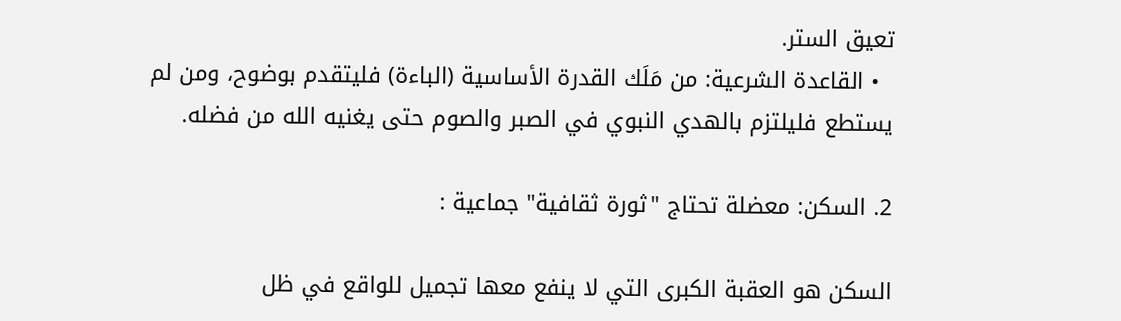تعيق الستر.
  • القاعدة الشرعية: من مَلَك القدرة الأساسية (الباءة) فليتقدم بوضوح، ومن لم يستطع فليلتزم بالهدي النبوي في الصبر والصوم حتى يغنيه الله من فضله.

2. السكن: معضلة تحتاج "ثورة ثقافية" جماعية :

السكن هو العقبة الكبرى التي لا ينفع معها تجميل للواقع في ظل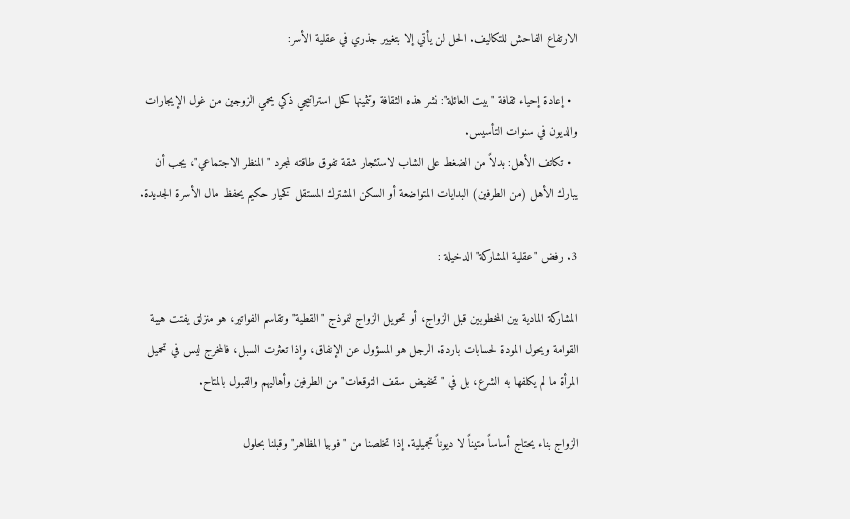الارتفاع الفاحش للتكاليف. الحل لن يأتي إلا بتغيير جذري في عقلية الأسر:

  • إعادة إحياء ثقافة "بيت العائلة": نشر هذه الثقافة وتثمينها كحل استراتيجي ذكي يحمي الزوجين من غول الإيجارات والديون في سنوات التأسيس.
  • تكاتف الأهل: بدلاً من الضغط على الشاب لاستئجار شقة تفوق طاقته لمجرد "المنظر الاجتماعي"، يجب أن يبارك الأهل (من الطرفين) البدايات المتواضعة أو السكن المشترك المستقل كخيار حكيم يحفظ مال الأسرة الجديدة.

3. رفض "عقلية المشاركة" الدخيلة :

المشاركة المادية بين المخطوبين قبل الزواج، أو تحويل الزواج لنموذج "القطية" وتقاسم الفواتير، هو منزلق يفتت هيبة القوامة ويحول المودة لحسابات باردة. الرجل هو المسؤول عن الإنفاق، وإذا تعثرت السبل، فالمخرج ليس في تحميل المرأة ما لم يكلفها به الشرع، بل في "تخفيض سقف التوقعات" من الطرفين وأهاليهم والقبول بالمتاح.

الزواج بناء يحتاج أساساً متيناً لا ديوناً تجميلية. إذا تخلصنا من "فوبيا المظاهر" وقبلنا بحلول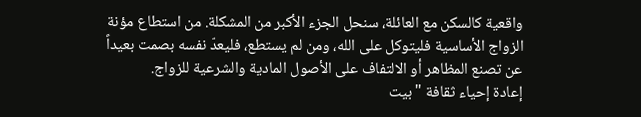واقعية كالسكن مع العائلة، سنحل الجزء الأكبر من المشكلة. من استطاع مؤنة الزواج الأساسية فليتوكل على الله، ومن لم يستطع، فليعدّ نفسه بصمت بعيداً عن تصنع المظاهر أو الالتفاف على الأصول المادية والشرعية للزواج.
إعادة إحياء ثقافة "بيت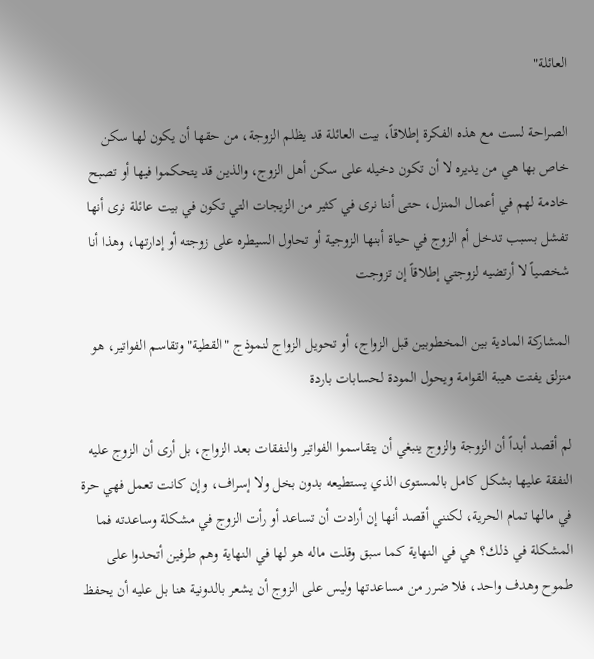العائلة"

الصراحة لست مع هذه الفكرة إطلاقاً، بيت العائلة قد يظلم الزوجة، من حقها أن يكون لها سكن خاص بها هي من يديره لا أن تكون دخيله على سكن أهل الزوج، والذين قد يتحكموا فيها أو تصبح خادمة لهم في أعمال المنزل، حتى أننا نرى في كثير من الزيجات التي تكون في بيت عائلة نرى أنها تفشل بسبب تدخل أم الزوج في حياة أبنها الزوجية أو تحاول السيطره على زوجته أو إدارتها، وهذا أنا شخصياً لا أرتضيه لزوجتي إطلاقاً إن تزوجت

المشاركة المادية بين المخطوبين قبل الزواج، أو تحويل الزواج لنموذج "القطية" وتقاسم الفواتير، هو منزلق يفتت هيبة القوامة ويحول المودة لحسابات باردة

لم أقصد أبداً أن الزوجة والزوج ينبغي أن يتقاسموا الفواتير والنفقات بعد الزواج، بل أرى أن الزوج عليه النفقة عليها بشكل كامل بالمستوى الذي يستطيعه بدون بخل ولا إسراف، وإن كانت تعمل فهي حرة في مالها تمام الحرية، لكنني أقصد أنها إن أرادت أن تساعد أو رأت الزوج في مشكلة وساعدته فما المشكلة في ذلك؟ هي في النهاية كما سبق وقلت ماله هو لها في النهاية وهم طرفين أتحدوا على طموح وهدف واحد، فلا ضرر من مساعدتها وليس على الزوج أن يشعر بالدونية هنا بل عليه أن يحفظ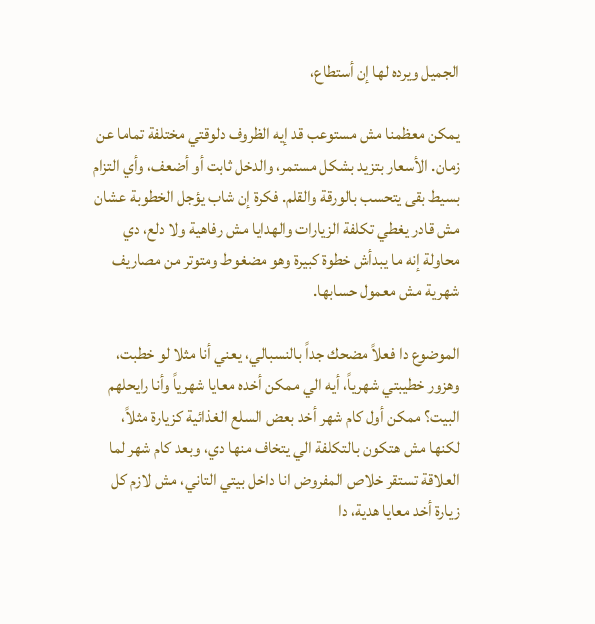الجميل ويرده لها إن أستطاع،

يمكن معظمنا مش مستوعب قد إيه الظروف دلوقتي مختلفة تماما عن زمان. الأسعار بتزيد بشكل مستمر، والدخل ثابت أو أضعف، وأي التزام بسيط بقى يتحسب بالورقة والقلم. فكرة إن شاب يؤجل الخطوبة عشان مش قادر يغطي تكلفة الزيارات والهدايا مش رفاهية ولا دلع، دي محاولة إنه ما يبدأش خطوة كبيرة وهو مضغوط ومتوتر من مصاريف شهرية مش معمول حسابها.

الموضوع دا فعلاً مضحك جداً بالنسبالي، يعني أنا مثلا لو خطبت، وهزور خطيبتي شهرياً، أيه الي ممكن أخده معايا شهرياً وأنا رايحلهم البيت؟ ممكن أول كام شهر أخد بعض السلع الغذائية كزيارة مثلاً، لكنها مش هتكون بالتكلفة الي يتخاف منها دي، وبعد كام شهر لما العلاقة تستقر خلاص المفروض انا داخل بيتي التاني، مش لازم كل زيارة أخد معايا هدية، دا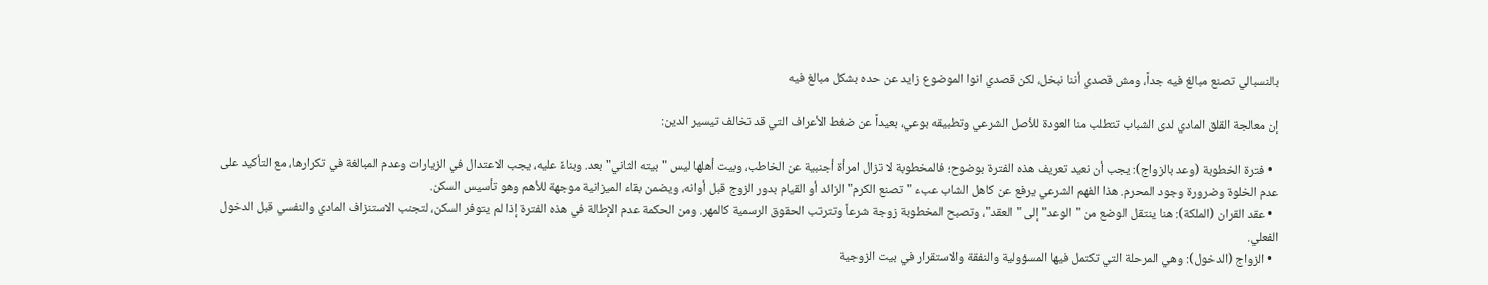بالنسبالي تصنع مبالغ فيه جداً، ومش قصدي أننا نبخل، لكن قصدي انوا الموضوع زايد عن حده بشكل مبالغ فيه

إن معالجة القلق المادي لدى الشباب تتطلب منا العودة للأصل الشرعي وتطبيقه بوعي، بعيداً عن ضغط الأعراف التي قد تخالف تيسير الدين:

  • فترة الخطوبة (وعد بالزواج): يجب أن نعيد تعريف هذه الفترة بوضوح؛ فالمخطوبة لا تزال امرأة أجنبية عن الخاطب، وبيت أهلها ليس "بيته الثاني" بعد. وبناءً عليه، يجب الاعتدال في الزيارات وعدم المبالغة في تكرارها، مع التأكيد على عدم الخلوة وضرورة وجود المحرم. هذا الفهم الشرعي يرفع عن كاهل الشاب عبء "تصنع الكرم" الزائد أو القيام بدور الزوج قبل أوانه، ويضمن بقاء الميزانية موجهة للأهم وهو تأسيس السكن.
  • عقد القران (الملكة): هنا ينتقل الوضع من "الوعد" إلى "العقد"، وتصبح المخطوبة زوجة شرعاً وتترتب الحقوق الرسمية كالمهر. ومن الحكمة عدم الإطالة في هذه الفترة إذا لم يتوفر السكن، لتجنب الاستنزاف المادي والنفسي قبل الدخول الفعلي.
  • الزواج (الدخول): وهي المرحلة التي تكتمل فيها المسؤولية والنفقة والاستقرار في بيت الزوجية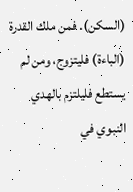(السكن). فمن ملك القدرة (الباءة) فليتزوج، ومن لم يستطع فليلتزم بالهدي النبوي في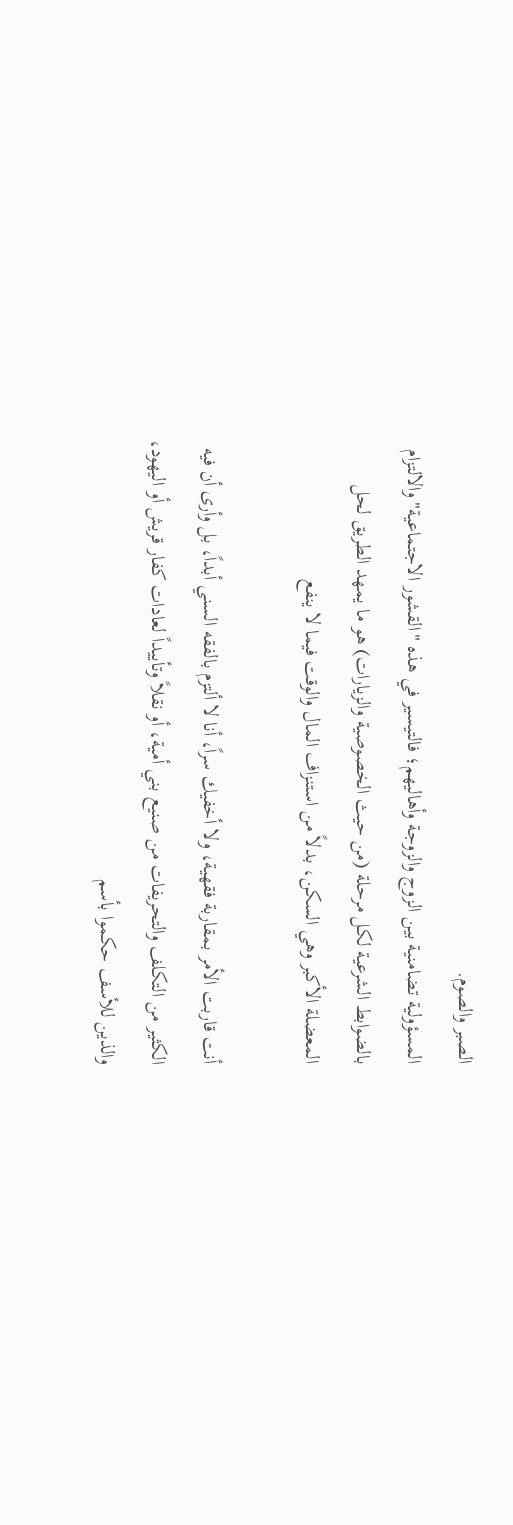الصبر والصوم.
المسؤولية تضامنية بين الزوج والزوجة وأهاليهم؛ فالتيسير في هذه "القشور الاجتماعية" والالتزام بالضوابط الشرعية لكل مرحلة (من حيث الخصوصية والزيارات) هو ما يمهد الطريق لحل المعضلة الأكبر وهي السكن، بدلاً من استنزاف المال والوقت فيما لا ينفع

أنت قاربت الأمر بمقاربة فقهية، ولا أخفيك سراً، أنا لا ألتزم بالفقه السني أبداً، بل وأرى أن فيه الكثير من التكلف والتحريفات من صنيع بني أمية، أو نقلاً وتأييداً لعادات كفار قريش أو اليهود، والذين للأسف حكموا بأسم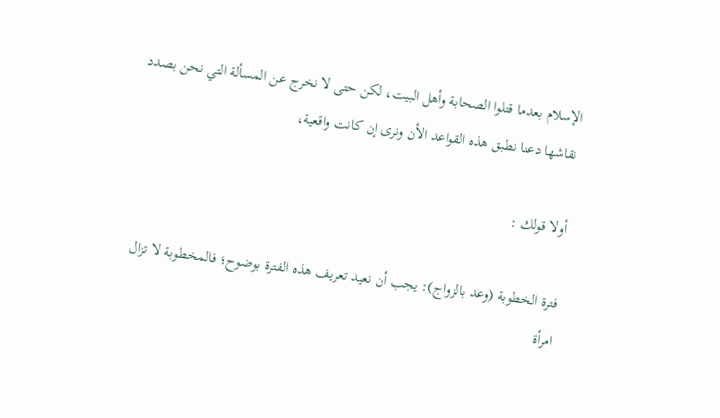الإسلام بعدما قتلوا الصحابة وأهل البيت، لكن حتى لا نخرج عن المسألة التي نحن بصدد نقاشها دعنا نطبق هذه القواعد الأن ونرى إن كانت واقعية،

أولا قولك :

فترة الخطوبة (وعد بالزواج): يجب أن نعيد تعريف هذه الفترة بوضوح؛ فالمخطوبة لا تزال امرأة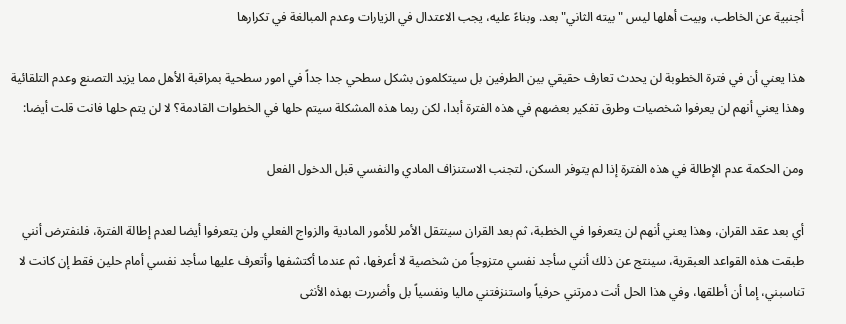أجنبية عن الخاطب، وبيت أهلها ليس "بيته الثاني" بعد. وبناءً عليه، يجب الاعتدال في الزيارات وعدم المبالغة في تكرارها

هذا يعني أن في فترة الخطوبة لن يحدث تعارف حقيقي بين الطرفين بل سيتكلمون بشكل سطحي جدا جداً في امور سطحية بمراقبة الأهل مما يزيد التصنع وعدم التلقائية وهذا يعني أنهم لن يعرفوا شخصيات وطرق تفكير بعضهم في هذه الفترة أبدا، لكن ربما هذه المشكلة سيتم حلها في الخطوات القادمة؟ لا لن يتم حلها فانت قلت أيضا:

ومن الحكمة عدم الإطالة في هذه الفترة إذا لم يتوفر السكن، لتجنب الاستنزاف المادي والنفسي قبل الدخول الفعل

أي بعد عقد القران، وهذا يعني أنهم لن يتعرفوا في الخطبة، ثم بعد القران سينتقل الأمر للأمور المادية والزواج الفعلي ولن يتعرفوا أيضا لعدم إطالة الفترة، فلنفترض أنني طبقت هذه القواعد العبقرية، سينتج عن ذلك أنني سأجد نفسي متزوجاً من شخصية لا أعرفها، ثم عندما أكتشفها وأتعرف عليها سأجد نفسي أمام حلين فقط إن كانت لا تناسبني، إما أن أطلقها، وفي هذا الحل أنت دمرتني حرفياً واستنزفتني ماليا ونفسياً بل وأضررت بهذه الأنثى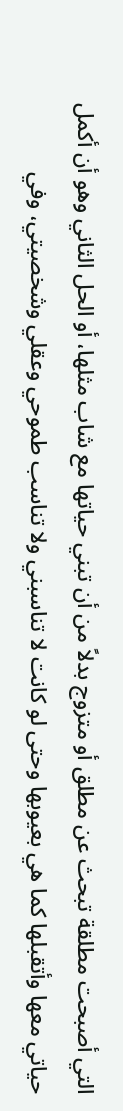التي أصبحت مطلقة تبحث عن مطلق أو متزوج بدلاً من أن تبني حياتها مع شاب مثلها، أو الحل الثاني وهو أن أكمل حياتي معها وأتقبلها كما هي بعيوبها وحتى لو كانت لا تناسبني ولا تناسب طموحي وعقلي وشخصيتي، وفي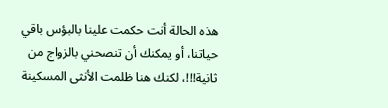هذه الحالة أنت حكمت علينا بالبؤس باقي حياتنا، أو يمكنك أن تنصحني بالزواج من ثانية!!!، لكنك هنا ظلمت الأنثى المسكينة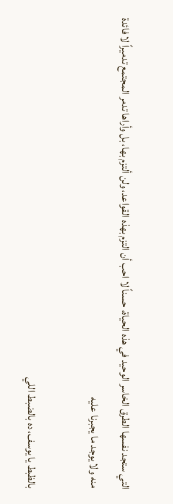التي ستجد نفسها الطرق الخاسر الوحيد في هذه الحياة، حسناً لا احب أن التزم بهذه القواعد، ولن ألتزم بها، بل وأراها تدمر المجتمع تدميراً لا فائدة منه ولا يوجد ما يجبرنا عليه

بالظبط يا يوسف، ده بالضبط اللي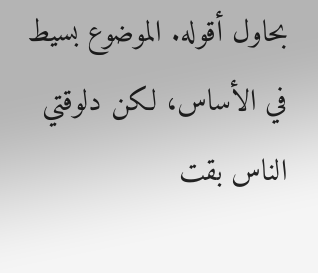بحاول أقوله. الموضوع بسيط في الأساس، لكن دلوقتي الناس بقت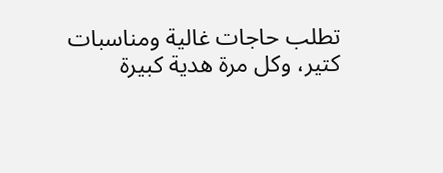تطلب حاجات غالية ومناسبات كتير، وكل مرة هدية كبيرة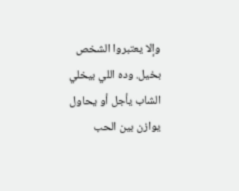وإلا يعتبروا الشخص بخيل. وده اللي بيخلي الشاب يأجل أو يحاول يوازن بين الحب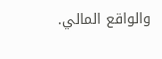والواقع المالي.